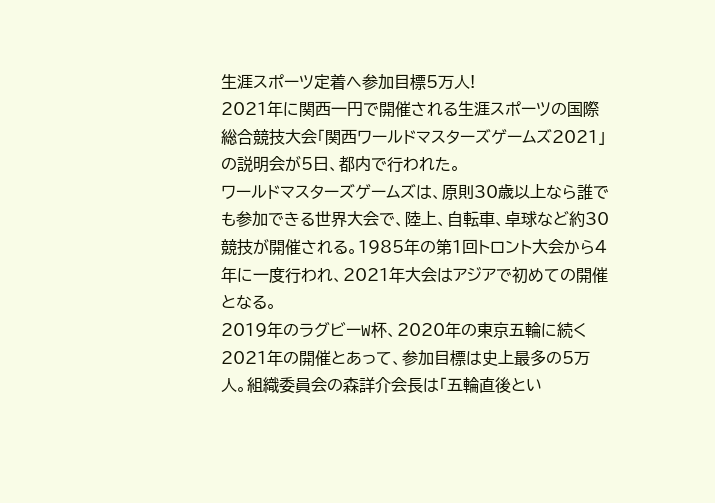生涯スポーツ定着へ参加目標5万人!
2021年に関西一円で開催される生涯スポーツの国際総合競技大会「関西ワールドマスターズゲームズ2021」の説明会が5日、都内で行われた。
ワールドマスターズゲームズは、原則30歳以上なら誰でも参加できる世界大会で、陸上、自転車、卓球など約30競技が開催される。1985年の第1回トロント大会から4年に一度行われ、2021年大会はアジアで初めての開催となる。
2019年のラグビーW杯、2020年の東京五輪に続く2021年の開催とあって、参加目標は史上最多の5万人。組織委員会の森詳介会長は「五輪直後とい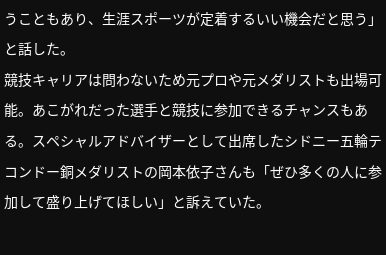うこともあり、生涯スポーツが定着するいい機会だと思う」と話した。
競技キャリアは問わないため元プロや元メダリストも出場可能。あこがれだった選手と競技に参加できるチャンスもある。スペシャルアドバイザーとして出席したシドニー五輪テコンドー銅メダリストの岡本依子さんも「ぜひ多くの人に参加して盛り上げてほしい」と訴えていた。